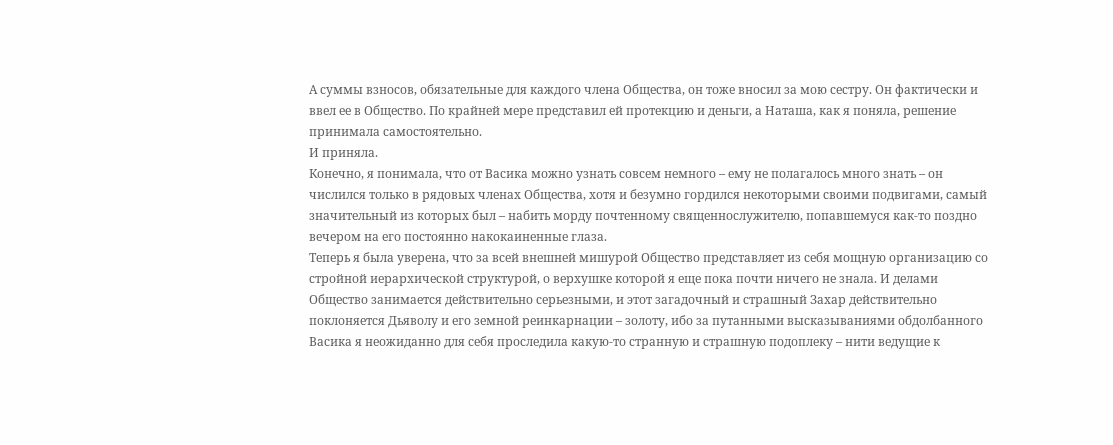А суммы взносов, обязательные для каждого члена Общества, он тоже вносил за мою сестру. Он фактически и ввел ее в Общество. По крайней мере представил ей протекцию и деньги, а Наташа, как я поняла, решение принимала самостоятельно.
И приняла.
Конечно, я понимала, что от Васика можно узнать совсем немного – ему не полагалось много знать – он числился только в рядовых членах Общества, хотя и безумно гордился некоторыми своими подвигами, самый значительный из которых был – набить морду почтенному священнослужителю, попавшемуся как-то поздно вечером на его постоянно накокаиненные глаза.
Теперь я была уверена, что за всей внешней мишурой Общество представляет из себя мощную организацию со стройной иерархической структурой, о верхушке которой я еще пока почти ничего не знала. И делами Общество занимается действительно серьезными, и этот загадочный и страшный Захар действительно поклоняется Дьяволу и его земной реинкарнации – золоту, ибо за путанными высказываниями обдолбанного Васика я неожиданно для себя проследила какую-то странную и страшную подоплеку – нити ведущие к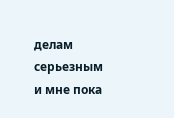делам серьезным и мне пока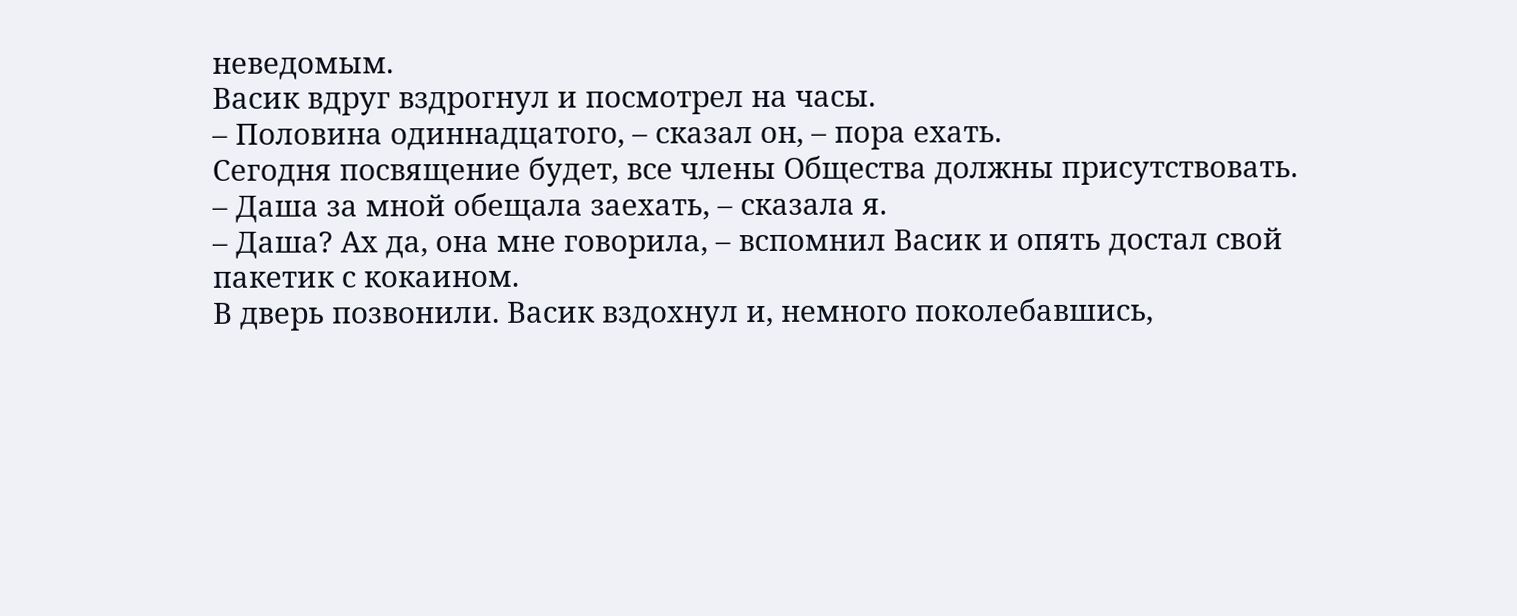неведомым.
Васик вдруг вздрогнул и посмотрел на часы.
– Половина одиннадцатого, – сказал он, – пора ехать.
Сегодня посвящение будет, все члены Общества должны присутствовать.
– Даша за мной обещала заехать, – сказала я.
– Даша? Ах да, она мне говорила, – вспомнил Васик и опять достал свой пакетик с кокаином.
В дверь позвонили. Васик вздохнул и, немного поколебавшись,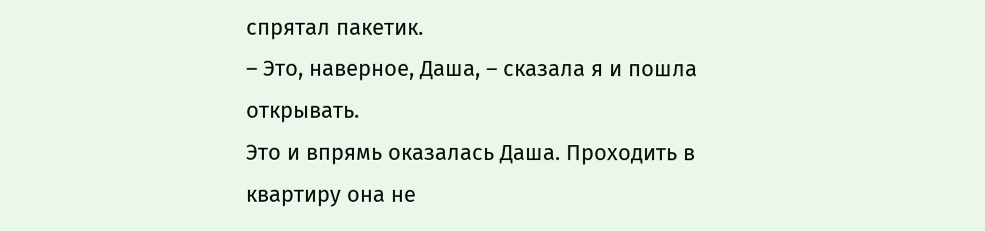спрятал пакетик.
– Это, наверное, Даша, – сказала я и пошла открывать.
Это и впрямь оказалась Даша. Проходить в квартиру она не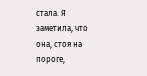стала. Я заметила, что она, стоя на пороге,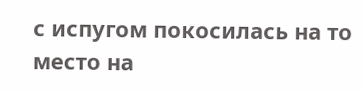с испугом покосилась на то место на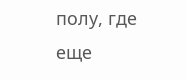полу, где еще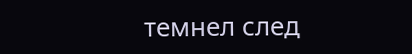темнел след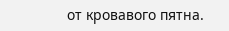от кровавого пятна.